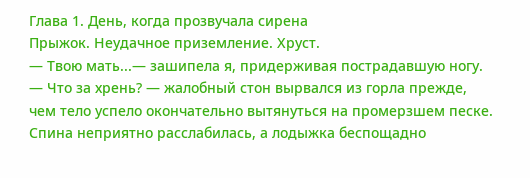Глава 1. День, когда прозвучала сирена
Прыжок. Неудачное приземление. Хруст.
— Твою мать...— зашипела я, придерживая пострадавшую ногу. — Что за хрень? — жалобный стон вырвался из горла прежде, чем тело успело окончательно вытянуться на промерзшем песке. Спина неприятно расслабилась, а лодыжка беспощадно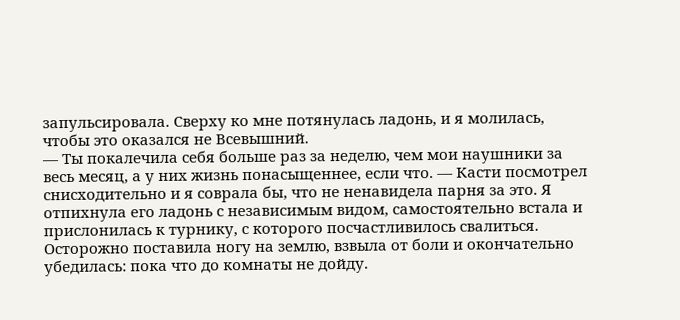запульсировала. Сверху ко мне потянулась ладонь, и я молилась, чтобы это оказался не Всевышний.
— Ты покалечила себя больше раз за неделю, чем мои наушники за весь месяц, а у них жизнь понасыщеннее, если что. — Касти посмотрел снисходительно и я соврала бы, что не ненавидела парня за это. Я отпихнула его ладонь с независимым видом, самостоятельно встала и прислонилась к турнику, с которого посчастливилось свалиться. Осторожно поставила ногу на землю, взвыла от боли и окончательно убедилась: пока что до комнаты не дойду.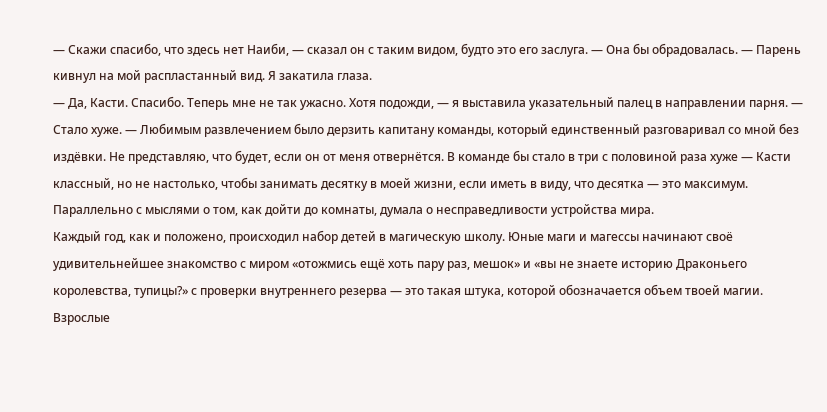— Скажи спасибо, что здесь нет Наиби, — сказал он с таким видом, будто это его заслуга. — Она бы обрадовалась. — Парень кивнул на мой распластанный вид. Я закатила глаза.
— Да, Касти. Спасибо. Теперь мне не так ужасно. Хотя подожди, — я выставила указательный палец в направлении парня. — Стало хуже. — Любимым развлечением было дерзить капитану команды, который единственный разговаривал со мной без издёвки. Не представляю, что будет, если он от меня отвернётся. В команде бы стало в три с половиной раза хуже — Касти классный, но не настолько, чтобы занимать десятку в моей жизни, если иметь в виду, что десятка — это максимум.
Параллельно с мыслями о том, как дойти до комнаты, думала о несправедливости устройства мира.
Каждый год, как и положено, происходил набор детей в магическую школу. Юные маги и магессы начинают своё удивительнейшее знакомство с миром «отожмись ещё хоть пару раз, мешок» и «вы не знаете историю Драконьего королевства, тупицы?» с проверки внутреннего резерва — это такая штука, которой обозначается объем твоей магии. Взрослые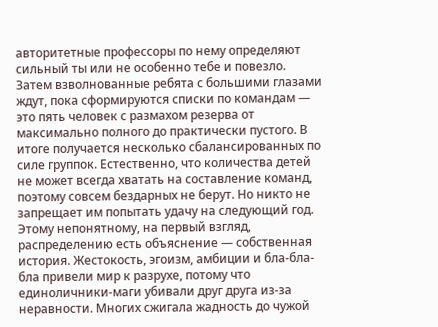авторитетные профессоры по нему определяют сильный ты или не особенно тебе и повезло. Затем взволнованные ребята с большими глазами ждут, пока сформируются списки по командам — это пять человек с размахом резерва от максимально полного до практически пустого. В итоге получается несколько сбалансированных по силе группок. Естественно, что количества детей не может всегда хватать на составление команд, поэтому совсем бездарных не берут. Но никто не запрещает им попытать удачу на следующий год.
Этому непонятному, на первый взгляд, распределению есть объяснение — собственная история. Жестокость, эгоизм, амбиции и бла-бла-бла привели мир к разрухе, потому что единоличники-маги убивали друг друга из-за неравности. Многих сжигала жадность до чужой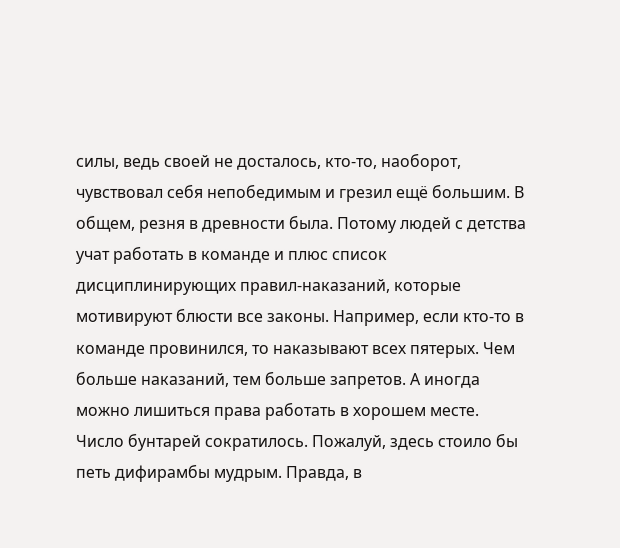силы, ведь своей не досталось, кто-то, наоборот, чувствовал себя непобедимым и грезил ещё большим. В общем, резня в древности была. Потому людей с детства учат работать в команде и плюс список дисциплинирующих правил-наказаний, которые мотивируют блюсти все законы. Например, если кто-то в команде провинился, то наказывают всех пятерых. Чем больше наказаний, тем больше запретов. А иногда можно лишиться права работать в хорошем месте.
Число бунтарей сократилось. Пожалуй, здесь стоило бы петь дифирамбы мудрым. Правда, в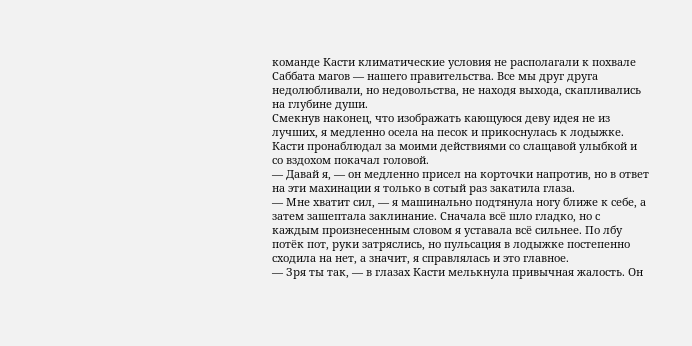команде Касти климатические условия не располагали к похвале Саббата магов — нашего правительства. Все мы друг друга недолюбливали, но недовольства, не находя выхода, скапливались на глубине души.
Смекнув наконец, что изображать кающуюся деву идея не из лучших, я медленно осела на песок и прикоснулась к лодыжке. Касти пронаблюдал за моими действиями со слащавой улыбкой и со вздохом покачал головой.
— Давай я, — он медленно присел на корточки напротив, но в ответ на эти махинации я только в сотый раз закатила глаза.
— Мне хватит сил, — я машинально подтянула ногу ближе к себе, а затем зашептала заклинание. Сначала всё шло гладко, но с каждым произнесенным словом я уставала всё сильнее. По лбу потёк пот, руки затряслись, но пульсация в лодыжке постепенно сходила на нет, а значит, я справлялась и это главное.
— Зря ты так, — в глазах Касти мелькнула привычная жалость. Он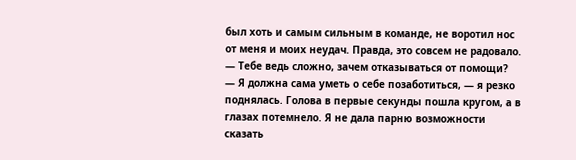был хоть и самым сильным в команде, не воротил нос от меня и моих неудач. Правда, это совсем не радовало. — Тебе ведь сложно, зачем отказываться от помощи?
— Я должна сама уметь о себе позаботиться, — я резко поднялась. Голова в первые секунды пошла кругом, а в глазах потемнело. Я не дала парню возможности сказать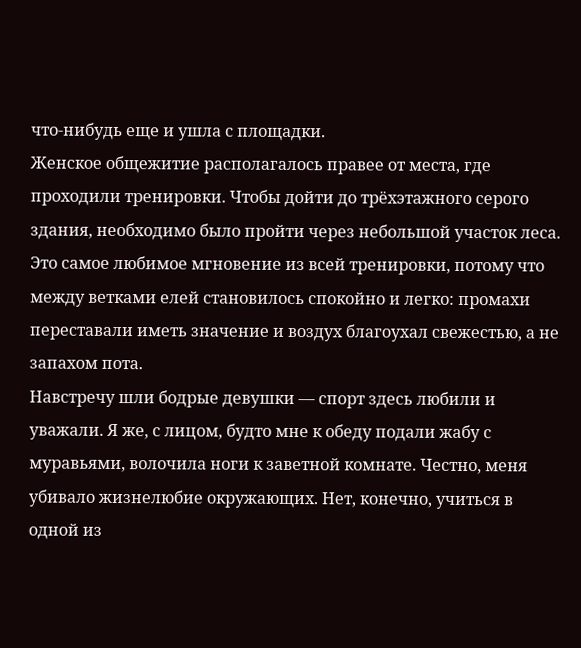что-нибудь еще и ушла с площадки.
Женское общежитие располагалось правее от места, где проходили тренировки. Чтобы дойти до трёхэтажного серого здания, необходимо было пройти через небольшой участок леса. Это самое любимое мгновение из всей тренировки, потому что между ветками елей становилось спокойно и легко: промахи переставали иметь значение и воздух благоухал свежестью, а не запахом пота.
Навстречу шли бодрые девушки — спорт здесь любили и уважали. Я же, с лицом, будто мне к обеду подали жабу с муравьями, волочила ноги к заветной комнате. Честно, меня убивало жизнелюбие окружающих. Нет, конечно, учиться в одной из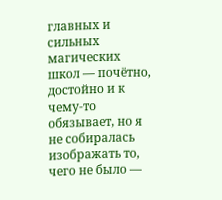главных и сильных магических школ — почётно, достойно и к чему-то обязывает, но я не собиралась изображать то, чего не было —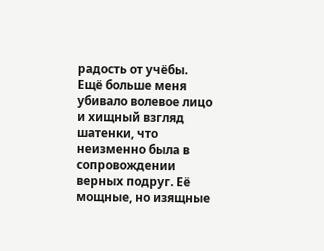радость от учёбы.
Ещё больше меня убивало волевое лицо и хищный взгляд шатенки, что неизменно была в сопровождении верных подруг. Её мощные, но изящные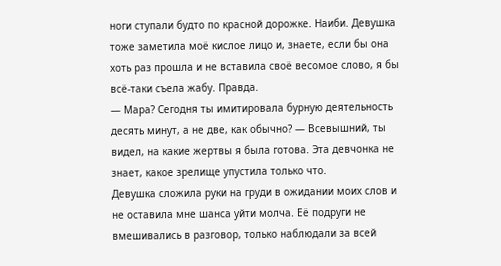ноги ступали будто по красной дорожке. Наиби. Девушка тоже заметила моё кислое лицо и, знаете, если бы она хоть раз прошла и не вставила своё весомое слово, я бы всё-таки съела жабу. Правда.
— Мара? Сегодня ты имитировала бурную деятельность десять минут, а не две, как обычно? — Всевышний, ты видел, на какие жертвы я была готова. Эта девчонка не знает, какое зрелище упустила только что.
Девушка сложила руки на груди в ожидании моих слов и не оставила мне шанса уйти молча. Её подруги не вмешивались в разговор, только наблюдали за всей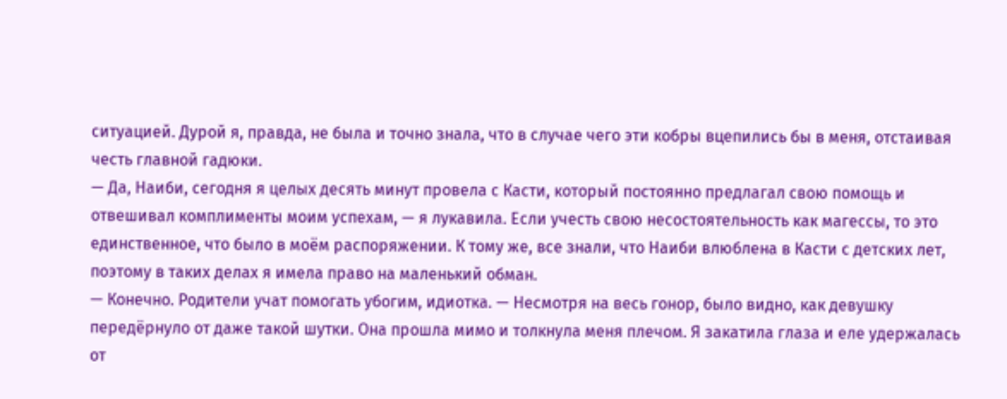ситуацией. Дурой я, правда, не была и точно знала, что в случае чего эти кобры вцепились бы в меня, отстаивая честь главной гадюки.
— Да, Наиби, сегодня я целых десять минут провела с Касти, который постоянно предлагал свою помощь и отвешивал комплименты моим успехам, — я лукавила. Если учесть свою несостоятельность как магессы, то это единственное, что было в моём распоряжении. К тому же, все знали, что Наиби влюблена в Касти с детских лет, поэтому в таких делах я имела право на маленький обман.
— Конечно. Родители учат помогать убогим, идиотка. — Несмотря на весь гонор, было видно, как девушку передёрнуло от даже такой шутки. Она прошла мимо и толкнула меня плечом. Я закатила глаза и еле удержалась от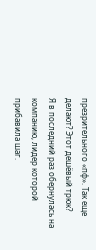презрительного «пф». Так еще делают? Этот дешёвый трюк?
Я в последний раз обернулась на компанию, лидер которой прибавила шаг.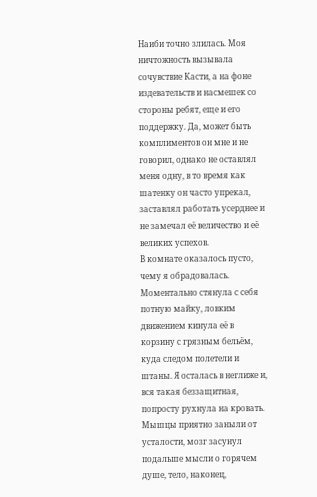Наиби точно злилась. Моя ничтожность вызывала сочувствие Касти, а на фоне издевательств и насмешек со стороны ребят, еще и его поддержку. Да, может быть комплиментов он мне и не говорил, однако не оставлял меня одну, в то время как шатенку он часто упрекал, заставлял работать усерднее и не замечал её величество и её великих успехов.
В комнате оказалось пусто, чему я обрадовалась. Моментально стянула с себя потную майку, ловким движением кинула её в корзину с грязным бельём, куда следом полетели и штаны. Я осталась в неглиже и, вся такая беззащитная, попросту рухнула на кровать. Мышцы приятно заныли от усталости, мозг засунул подальше мысли о горячем душе, тело, наконец,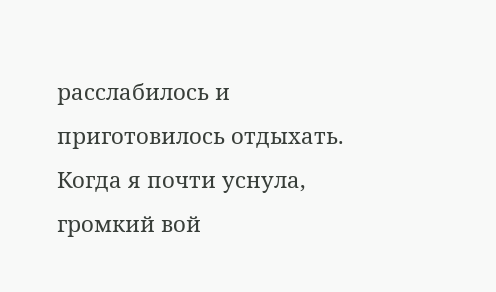расслабилось и приготовилось отдыхать. Когда я почти уснула, громкий вой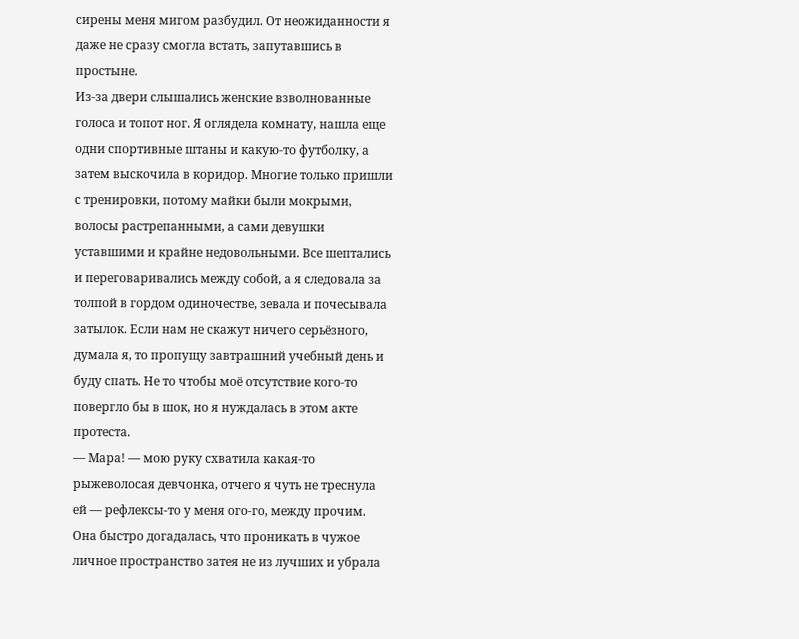сирены меня мигом разбудил. От неожиданности я даже не сразу смогла встать, запутавшись в простыне.
Из-за двери слышались женские взволнованные голоса и топот ног. Я оглядела комнату, нашла еще одни спортивные штаны и какую-то футболку, а затем выскочила в коридор. Многие только пришли с тренировки, потому майки были мокрыми, волосы растрепанными, а сами девушки уставшими и крайне недовольными. Все шептались и переговаривались между собой, а я следовала за толпой в гордом одиночестве, зевала и почесывала затылок. Если нам не скажут ничего серьёзного, думала я, то пропущу завтрашний учебный день и буду спать. Не то чтобы моё отсутствие кого-то повергло бы в шок, но я нуждалась в этом акте протеста.
— Мара! — мою руку схватила какая-то рыжеволосая девчонка, отчего я чуть не треснула ей — рефлексы-то у меня ого-го, между прочим. Она быстро догадалась, что проникать в чужое личное пространство затея не из лучших и убрала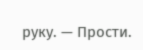руку. — Прости.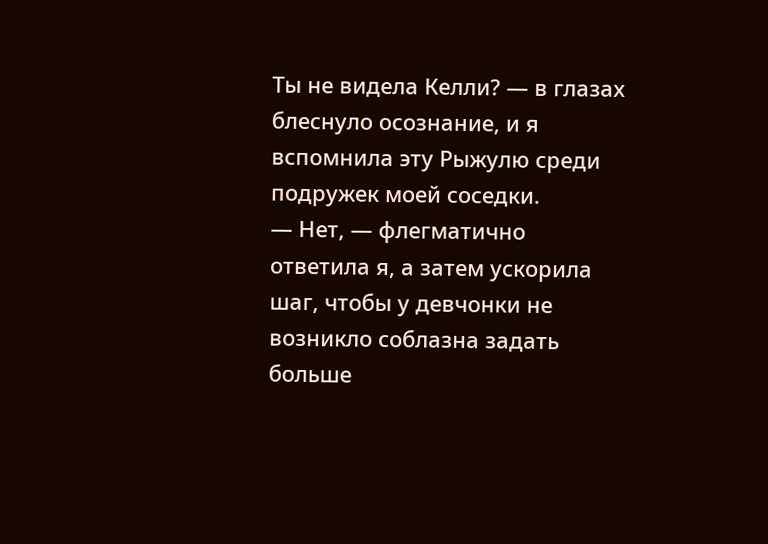Ты не видела Келли? — в глазах блеснуло осознание, и я вспомнила эту Рыжулю среди подружек моей соседки.
— Нет, — флегматично ответила я, а затем ускорила шаг, чтобы у девчонки не возникло соблазна задать больше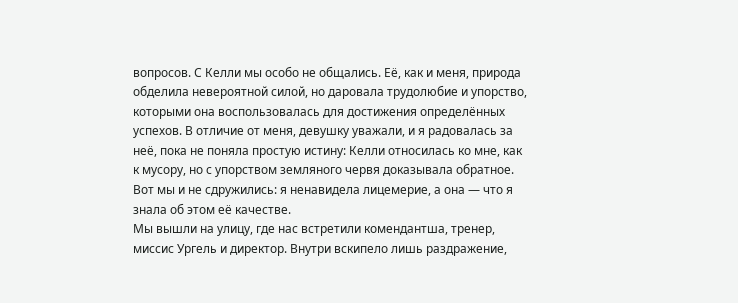вопросов. С Келли мы особо не общались. Её, как и меня, природа обделила невероятной силой, но даровала трудолюбие и упорство, которыми она воспользовалась для достижения определённых успехов. В отличие от меня, девушку уважали, и я радовалась за неё, пока не поняла простую истину: Келли относилась ко мне, как к мусору, но с упорством земляного червя доказывала обратное. Вот мы и не сдружились: я ненавидела лицемерие, а она — что я знала об этом её качестве.
Мы вышли на улицу, где нас встретили комендантша, тренер, миссис Ургель и директор. Внутри вскипело лишь раздражение,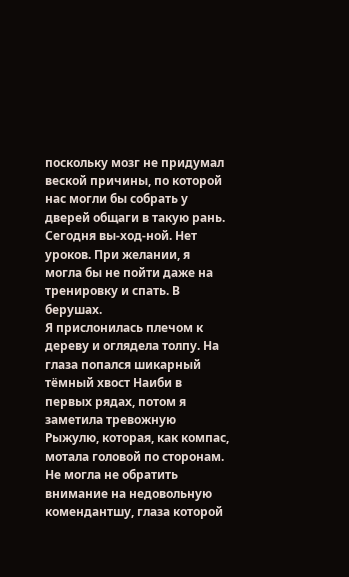поскольку мозг не придумал веской причины, по которой нас могли бы собрать у дверей общаги в такую рань. Сегодня вы-ход-ной. Нет уроков. При желании, я могла бы не пойти даже на тренировку и спать. В берушах.
Я прислонилась плечом к дереву и оглядела толпу. На глаза попался шикарный тёмный хвост Наиби в первых рядах, потом я заметила тревожную Рыжулю, которая, как компас, мотала головой по сторонам. Не могла не обратить внимание на недовольную комендантшу, глаза которой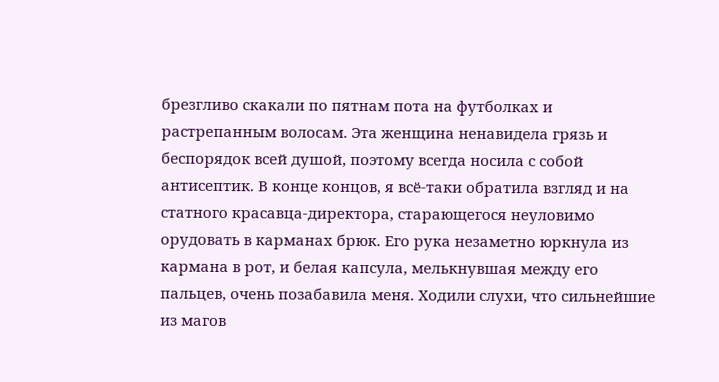брезгливо скакали по пятнам пота на футболках и растрепанным волосам. Эта женщина ненавидела грязь и беспорядок всей душой, поэтому всегда носила с собой антисептик. В конце концов, я всё-таки обратила взгляд и на статного красавца-директора, старающегося неуловимо орудовать в карманах брюк. Его рука незаметно юркнула из кармана в рот, и белая капсула, мелькнувшая между его пальцев, очень позабавила меня. Ходили слухи, что сильнейшие из магов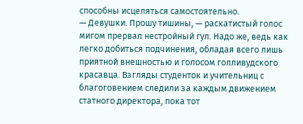способны исцеляться самостоятельно.
— Девушки. Прошу тишины, — раскатистый голос мигом прервал нестройный гул. Надо же, ведь как легко добиться подчинения, обладая всего лишь приятной внешностью и голосом голливудского красавца. Взгляды студенток и учительниц с благоговением следили за каждым движением статного директора, пока тот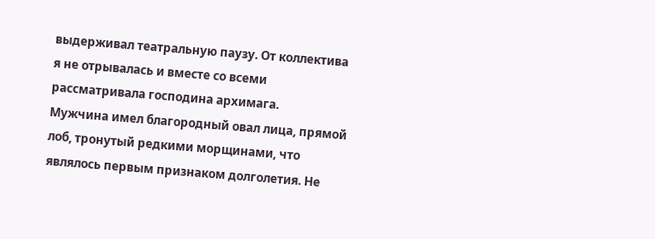выдерживал театральную паузу. От коллектива я не отрывалась и вместе со всеми рассматривала господина архимага.
Мужчина имел благородный овал лица, прямой лоб, тронутый редкими морщинами, что являлось первым признаком долголетия. Не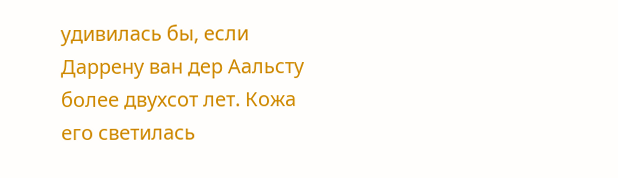удивилась бы, если Даррену ван дер Аальсту более двухсот лет. Кожа его светилась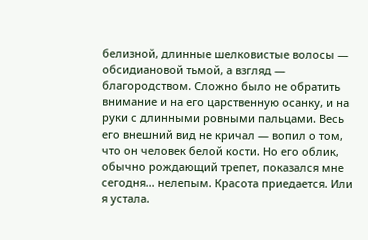белизной, длинные шелковистые волосы — обсидиановой тьмой, а взгляд — благородством. Сложно было не обратить внимание и на его царственную осанку, и на руки с длинными ровными пальцами. Весь его внешний вид не кричал — вопил о том, что он человек белой кости. Но его облик, обычно рождающий трепет, показался мне сегодня... нелепым. Красота приедается. Или я устала.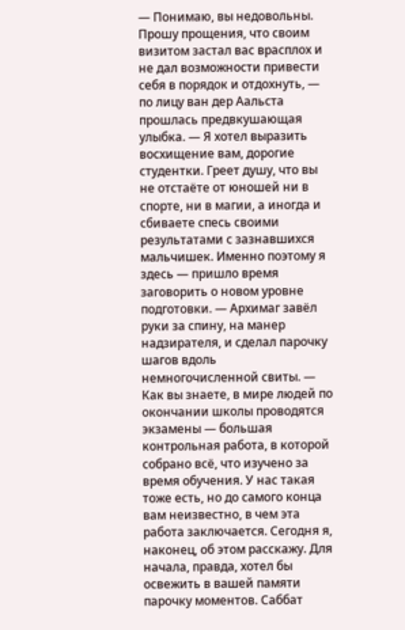— Понимаю, вы недовольны. Прошу прощения, что своим визитом застал вас врасплох и не дал возможности привести себя в порядок и отдохнуть, — по лицу ван дер Аальста прошлась предвкушающая улыбка. — Я хотел выразить восхищение вам, дорогие студентки. Греет душу, что вы не отстаёте от юношей ни в спорте, ни в магии, а иногда и сбиваете спесь своими результатами с зазнавшихся мальчишек. Именно поэтому я здесь — пришло время заговорить о новом уровне подготовки. — Архимаг завёл руки за спину, на манер надзирателя, и сделал парочку шагов вдоль немногочисленной свиты. — Как вы знаете, в мире людей по окончании школы проводятся экзамены — большая контрольная работа, в которой собрано всё, что изучено за время обучения. У нас такая тоже есть, но до самого конца вам неизвестно, в чем эта работа заключается. Сегодня я, наконец, об этом расскажу. Для начала, правда, хотел бы освежить в вашей памяти парочку моментов. Саббат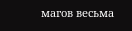магов весьма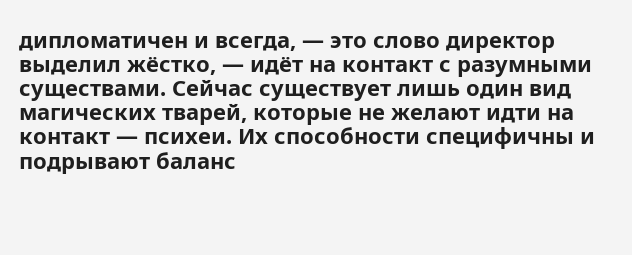дипломатичен и всегда, — это слово директор выделил жёстко, — идёт на контакт с разумными существами. Сейчас существует лишь один вид магических тварей, которые не желают идти на контакт — психеи. Их способности специфичны и подрывают баланс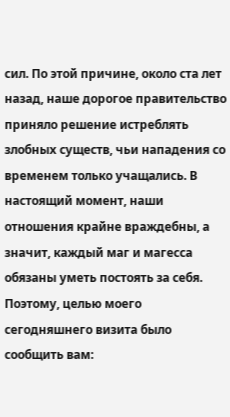сил. По этой причине, около ста лет назад, наше дорогое правительство приняло решение истреблять злобных существ, чьи нападения со временем только учащались. В настоящий момент, наши отношения крайне враждебны, а значит, каждый маг и магесса обязаны уметь постоять за себя. Поэтому, целью моего сегодняшнего визита было сообщить вам: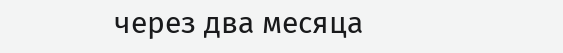через два месяца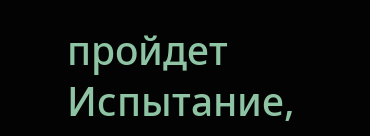пройдет Испытание,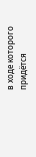в ходе которого придётся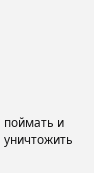поймать и уничтожить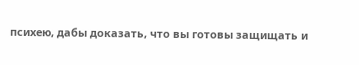психею, дабы доказать, что вы готовы защищать и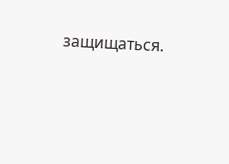защищаться.